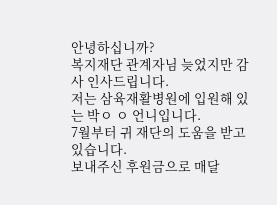안녕하십니까?
복지재단 관계자님 늦었지만 감사 인사드립니다.
저는 삼육재활병원에 입원해 있는 박ㅇ ㅇ 언니입니다.
7월부터 귀 재단의 도움을 받고 있습니다.
보내주신 후원금으로 매달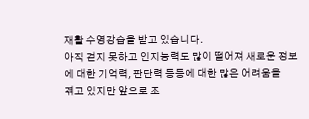재활 수영강습을 받고 있습니다.
아직 걷지 못하고 인지능력도 많이 떨어져 새로운 정보에 대한 기억력, 판단력 등등에 대한 많은 어려움을
겪고 있지만 앞으로 조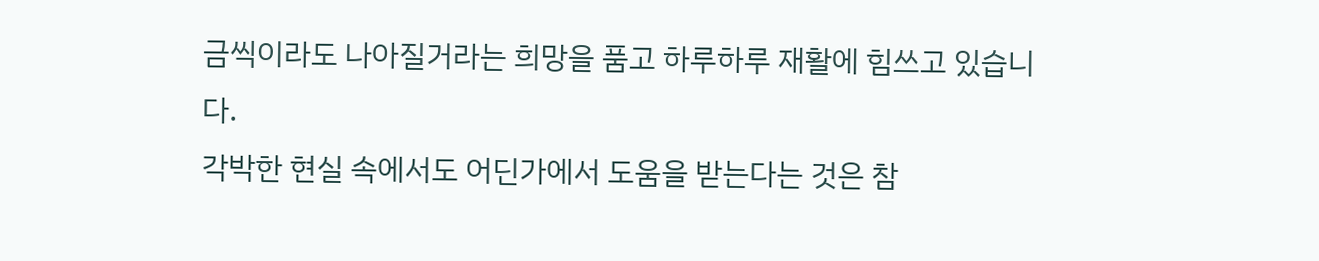금씩이라도 나아질거라는 희망을 품고 하루하루 재활에 힘쓰고 있습니다.
각박한 현실 속에서도 어딘가에서 도움을 받는다는 것은 참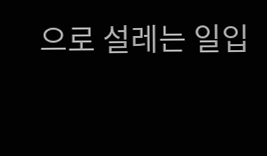으로 설레는 일입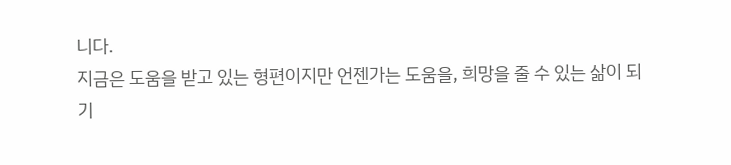니다.
지금은 도움을 받고 있는 형편이지만 언젠가는 도움을, 희망을 줄 수 있는 삶이 되기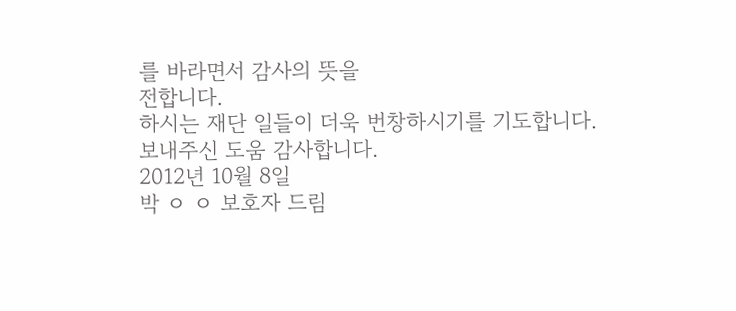를 바라면서 감사의 뜻을
전합니다.
하시는 재단 일들이 더욱 번창하시기를 기도합니다.
보내주신 도움 감사합니다.
2012년 10월 8일
박 ㅇ ㅇ 보호자 드림